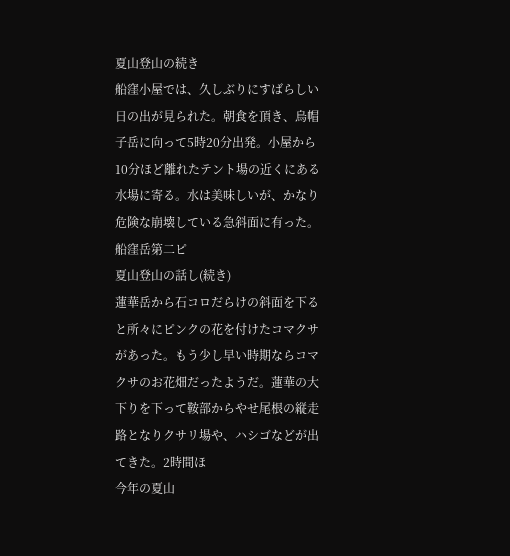夏山登山の続き
船窪小屋では、久しぶりにすばらしい日の出が見られた。朝食を頂き、烏帽子岳に向って5時20分出発。小屋から10分ほど離れたテント場の近くにある水場に寄る。水は美味しいが、かなり危険な崩壊している急斜面に有った。船窪岳第二ピ
夏山登山の話し(続き)
蓮華岳から石コロだらけの斜面を下ると所々にピンクの花を付けたコマクサがあった。もう少し早い時期ならコマクサのお花畑だったようだ。蓮華の大下りを下って鞍部からやせ尾根の縦走路となりクサリ場や、ハシゴなどが出てきた。2時間ほ
今年の夏山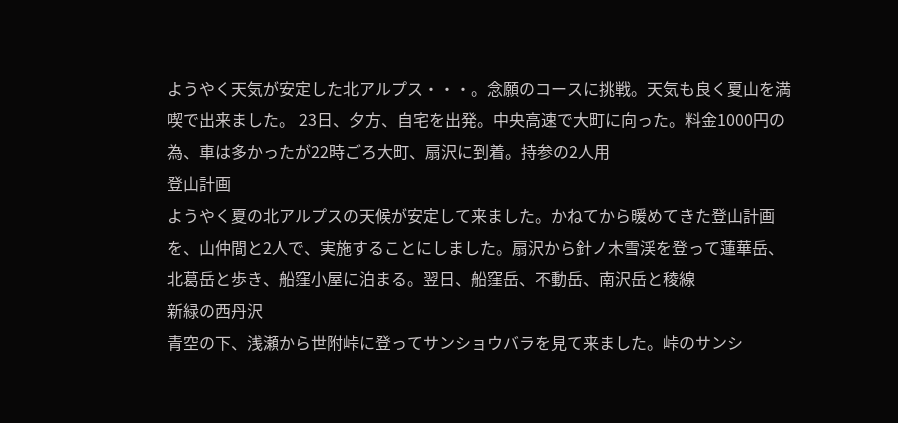ようやく天気が安定した北アルプス・・・。念願のコースに挑戦。天気も良く夏山を満喫で出来ました。 23日、夕方、自宅を出発。中央高速で大町に向った。料金1000円の為、車は多かったが22時ごろ大町、扇沢に到着。持参の2人用
登山計画
ようやく夏の北アルプスの天候が安定して来ました。かねてから暖めてきた登山計画を、山仲間と2人で、実施することにしました。扇沢から針ノ木雪渓を登って蓮華岳、北葛岳と歩き、船窪小屋に泊まる。翌日、船窪岳、不動岳、南沢岳と稜線
新緑の西丹沢
青空の下、浅瀬から世附峠に登ってサンショウバラを見て来ました。峠のサンシ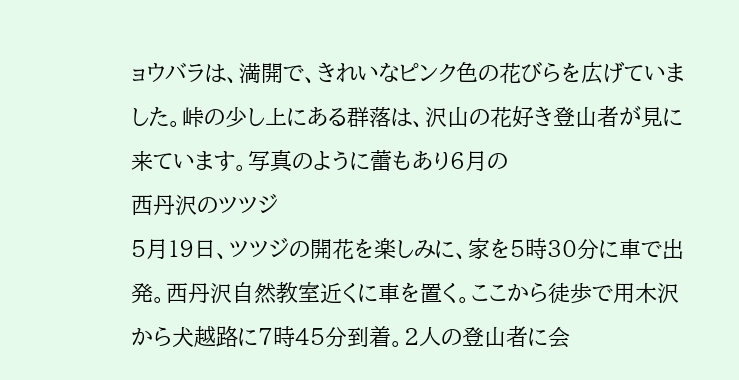ョウバラは、満開で、きれいなピンク色の花びらを広げていました。峠の少し上にある群落は、沢山の花好き登山者が見に来ています。写真のように蕾もあり6月の
西丹沢のツツジ
5月19日、ツツジの開花を楽しみに、家を5時30分に車で出発。西丹沢自然教室近くに車を置く。ここから徒歩で用木沢から犬越路に7時45分到着。2人の登山者に会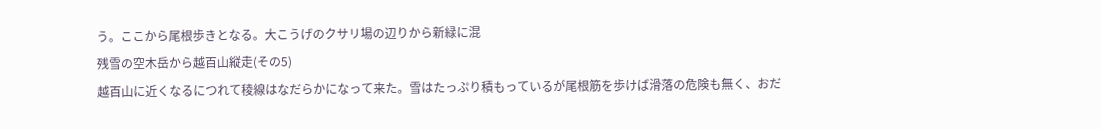う。ここから尾根歩きとなる。大こうげのクサリ場の辺りから新緑に混
残雪の空木岳から越百山縦走(その5)
越百山に近くなるにつれて稜線はなだらかになって来た。雪はたっぷり積もっているが尾根筋を歩けば滑落の危険も無く、おだ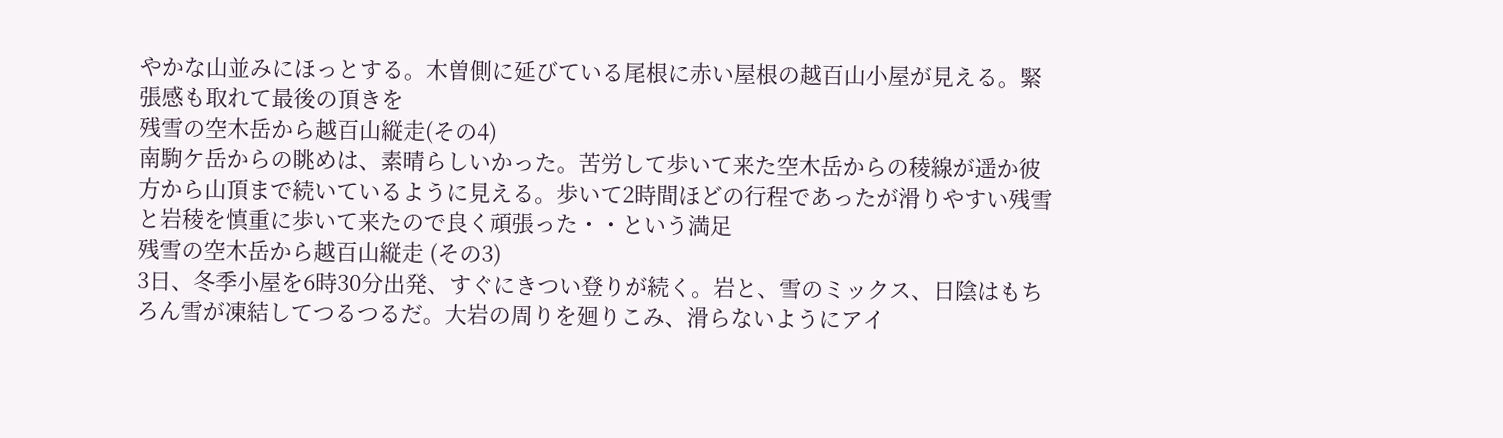やかな山並みにほっとする。木曽側に延びている尾根に赤い屋根の越百山小屋が見える。緊張感も取れて最後の頂きを
残雪の空木岳から越百山縦走(その4)
南駒ケ岳からの眺めは、素晴らしいかった。苦労して歩いて来た空木岳からの稜線が遥か彼方から山頂まで続いているように見える。歩いて2時間ほどの行程であったが滑りやすい残雪と岩稜を慎重に歩いて来たので良く頑張った・・という満足
残雪の空木岳から越百山縦走 (その3)
3日、冬季小屋を6時30分出発、すぐにきつい登りが続く。岩と、雪のミックス、日陰はもちろん雪が凍結してつるつるだ。大岩の周りを廻りこみ、滑らないようにアイ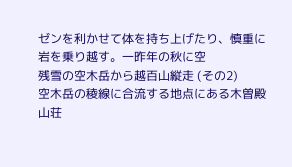ゼンを利かせて体を持ち上げたり、慎重に岩を乗り越す。一昨年の秋に空
残雪の空木岳から越百山縦走 (その2)
空木岳の稜線に合流する地点にある木曽殿山荘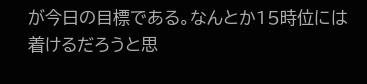が今日の目標である。なんとか15時位には着けるだろうと思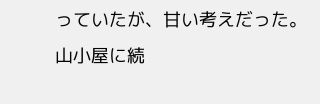っていたが、甘い考えだった。山小屋に続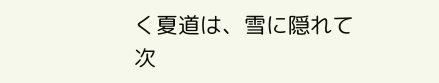く夏道は、雪に隠れて次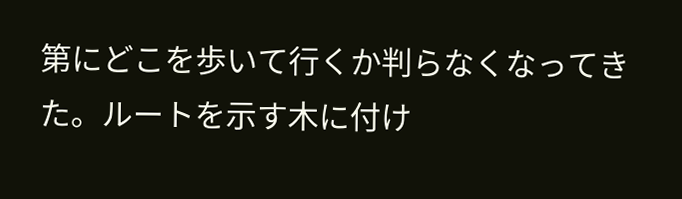第にどこを歩いて行くか判らなくなってきた。ルートを示す木に付け